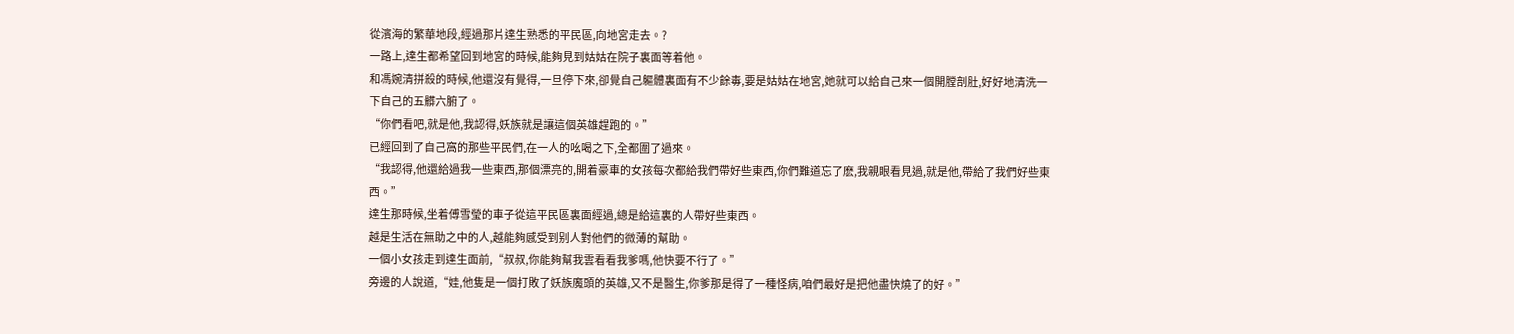從濱海的繁華地段,經過那片達生熟悉的平民區,向地宮走去。?
一路上,達生都希望回到地宮的時候,能夠見到姑姑在院子裏面等着他。
和馮婉清拼殺的時候,他還沒有覺得,一旦停下來,卻覺自己軀體裏面有不少餘毒,要是姑姑在地宮,她就可以給自己來一個開膛剖肚,好好地清洗一下自己的五髒六腑了。
“你們看吧,就是他,我認得,妖族就是讓這個英雄趕跑的。”
已經回到了自己窩的那些平民們,在一人的吆喝之下,全都圍了過來。
“我認得,他還給過我一些東西,那個漂亮的,開着豪車的女孩每次都給我們帶好些東西,你們難道忘了麽,我親眼看見過,就是他,帶給了我們好些東西。”
達生那時候,坐着傅雪瑩的車子從這平民區裏面經過,總是給這裏的人帶好些東西。
越是生活在無助之中的人,越能夠感受到别人對他們的微薄的幫助。
一個小女孩走到達生面前,“叔叔,你能夠幫我雲看看我爹嗎,他快要不行了。”
旁邊的人說道,“娃,他隻是一個打敗了妖族魔頭的英雄,又不是醫生,你爹那是得了一種怪病,咱們最好是把他盡快燒了的好。”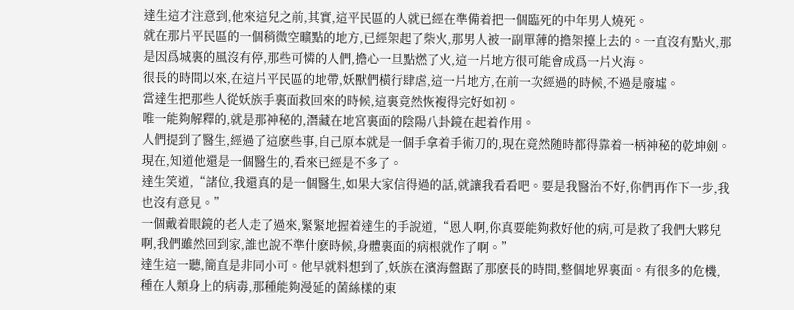達生這才注意到,他來這兒之前,其實,這平民區的人就已經在準備着把一個臨死的中年男人燒死。
就在那片平民區的一個稍微空曠點的地方,已經架起了柴火,那男人被一副單薄的擔架擡上去的。一直沒有點火,那是因爲城裏的風沒有停,那些可憐的人們,擔心一旦點燃了火,這一片地方很可能會成爲一片火海。
很長的時間以來,在這片平民區的地帶,妖獸們橫行肆虐,這一片地方,在前一次經過的時候,不過是廢墟。
當達生把那些人從妖族手裏面救回來的時候,這裏竟然恢複得完好如初。
唯一能夠解釋的,就是那神秘的,潛藏在地宮裏面的陰陽八卦鏡在起着作用。
人們提到了醫生,經過了這麽些事,自己原本就是一個手拿着手術刀的,現在竟然随時都得靠着一柄神秘的乾坤劍。
現在,知道他還是一個醫生的,看來已經是不多了。
達生笑道,“諸位,我還真的是一個醫生,如果大家信得過的話,就讓我看看吧。要是我醫治不好,你們再作下一步,我也沒有意見。”
一個戴着眼鏡的老人走了過來,緊緊地握着達生的手說道,“恩人啊,你真要能夠救好他的病,可是救了我們大夥兒啊,我們雖然回到家,誰也說不準什麽時候,身體裏面的病根就作了啊。”
達生這一聽,簡直是非同小可。他早就料想到了,妖族在濱海盤踞了那麽長的時間,整個地界裏面。有很多的危機,種在人類身上的病毒,那種能夠漫延的菌絲樣的東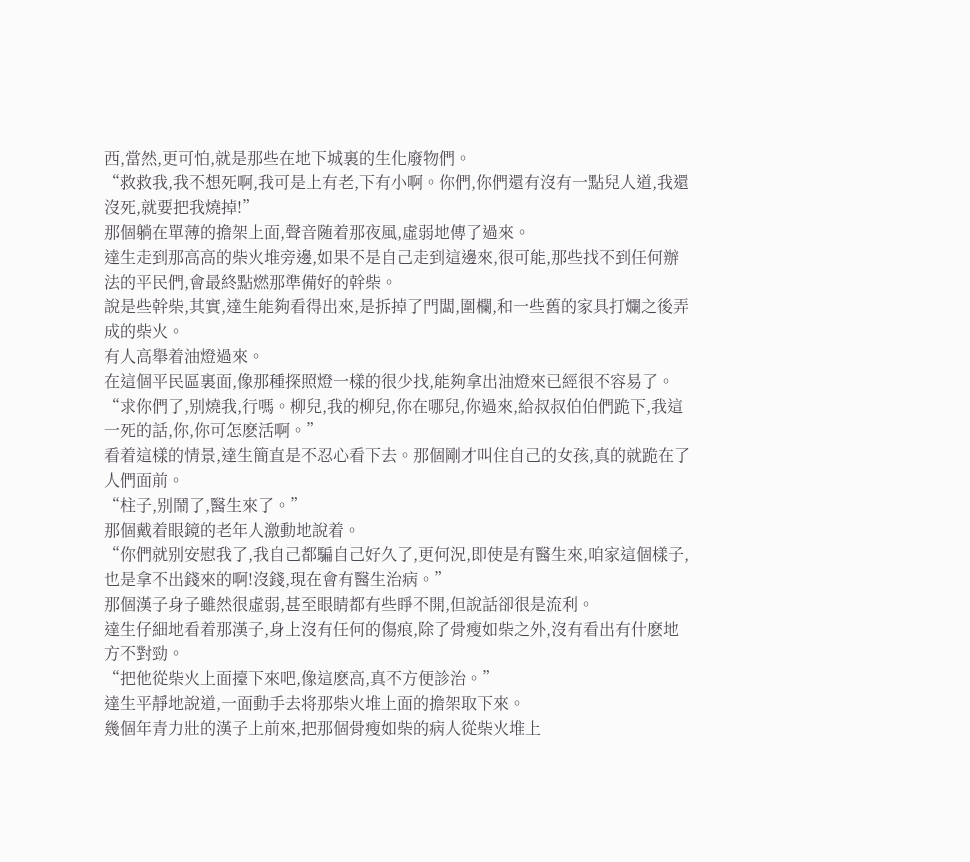西,當然,更可怕,就是那些在地下城裏的生化廢物們。
“救救我,我不想死啊,我可是上有老,下有小啊。你們,你們還有沒有一點兒人道,我還沒死,就要把我燒掉!”
那個躺在單薄的擔架上面,聲音随着那夜風,虛弱地傳了過來。
達生走到那高高的柴火堆旁邊,如果不是自己走到這邊來,很可能,那些找不到任何辦法的平民們,會最終點燃那準備好的幹柴。
說是些幹柴,其實,達生能夠看得出來,是拆掉了門闆,圍欄,和一些舊的家具打爛之後弄成的柴火。
有人高舉着油燈過來。
在這個平民區裏面,像那種探照燈一樣的很少找,能夠拿出油燈來已經很不容易了。
“求你們了,别燒我,行嗎。柳兒,我的柳兒,你在哪兒,你過來,給叔叔伯伯們跪下,我這一死的話,你,你可怎麽活啊。”
看着這樣的情景,達生簡直是不忍心看下去。那個剛才叫住自己的女孩,真的就跪在了人們面前。
“柱子,别鬧了,醫生來了。”
那個戴着眼鏡的老年人激動地說着。
“你們就别安慰我了,我自己都騙自己好久了,更何況,即使是有醫生來,咱家這個樣子,也是拿不出錢來的啊!沒錢,現在會有醫生治病。”
那個漢子身子雖然很虛弱,甚至眼睛都有些睜不開,但說話卻很是流利。
達生仔細地看着那漢子,身上沒有任何的傷痕,除了骨瘦如柴之外,沒有看出有什麽地方不對勁。
“把他從柴火上面擡下來吧,像這麽高,真不方便診治。”
達生平靜地說道,一面動手去将那柴火堆上面的擔架取下來。
幾個年青力壯的漢子上前來,把那個骨瘦如柴的病人從柴火堆上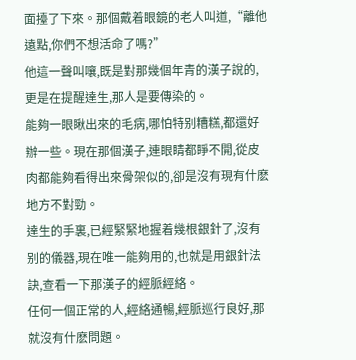面擡了下來。那個戴着眼鏡的老人叫道,“離他遠點,你們不想活命了嗎?”
他這一聲叫嚷,既是對那幾個年青的漢子說的,更是在提醒達生,那人是要傳染的。
能夠一眼瞅出來的毛病,哪怕特别糟糕,都還好辦一些。現在那個漢子,連眼睛都睜不開,從皮肉都能夠看得出來骨架似的,卻是沒有現有什麽地方不對勁。
達生的手裏,已經緊緊地握着幾根銀針了,沒有别的儀器,現在唯一能夠用的,也就是用銀針法訣,查看一下那漢子的經脈經絡。
任何一個正常的人,經絡通暢,經脈巡行良好,那就沒有什麽問題。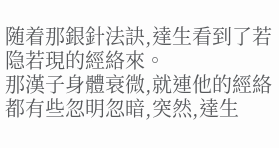随着那銀針法訣,達生看到了若隐若現的經絡來。
那漢子身體衰微,就連他的經絡都有些忽明忽暗,突然,達生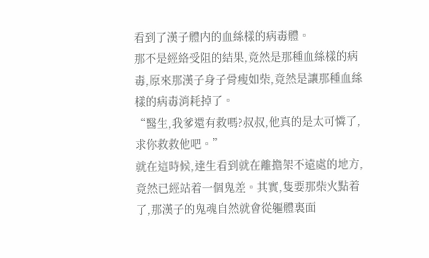看到了漢子體内的血絲樣的病毒體。
那不是經絡受阻的結果,竟然是那種血絲樣的病毒,原來那漢子身子骨瘦如柴,竟然是讓那種血絲樣的病毒消耗掉了。
“醫生,我爹還有救嗎?叔叔,他真的是太可憐了,求你救救他吧。”
就在這時候,達生看到就在離擔架不遠處的地方,竟然已經站着一個鬼差。其實,隻要那柴火點着了,那漢子的鬼魂自然就會從軀體裏面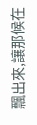飄出來,讓那候在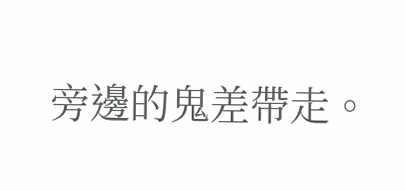旁邊的鬼差帶走。